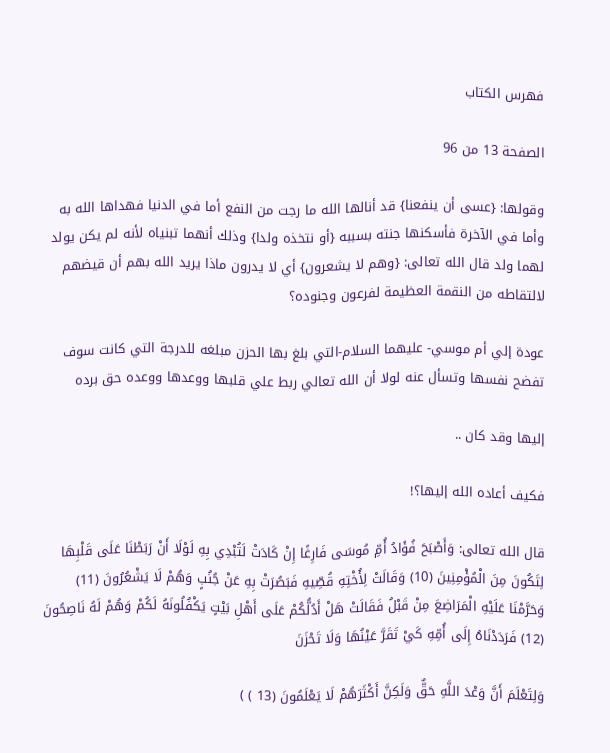فهرس الكتاب

الصفحة 13 من 96

وقولها: {عسى أن ينفعنا} قد أنالها الله ما رجت من النفع أما في الدنيا فهداها الله به وأما في الآخرة فأسكنها جنته بسببه {أو نتخذه ولدا} وذلك أنهما تبنياه لأنه لم يكن يولد لهما ولد قال الله تعالى: {وهم لا يشعرون} أي لا يدرون ماذا يريد الله بهم أن قيضهم لالتقاطه من النقمة العظيمة لفرعون وجنوده؟

عودة إلي أم موسي- عليهما السلام-التي بلغ بها الحزن مبلغه للدرجة التي كانت سوف تفضح نفسها وتسأل عنه لولا أن الله تعالي ربط علي قلبها ووعدها ووعده حق برده

إليها وقد كان ..

فكيف أعاده الله إليها؟!

قال الله تعالى: وَأَصْبَحَ فُؤَادُ أُمِّ مُوسَى فَارِغًا إِنْ كَادَتْ لَتُبْدِي بِهِ لَوْلَا أَنْ رَبَطْنَا عَلَى قَلْبِهَا لِتَكُونَ مِنَ الْمُؤْمِنِينَ (10) وَقَالَتْ لِأُخْتِهِ قُصِّيهِ فَبَصُرَتْ بِهِ عَنْ جُنُبٍ وَهُمْ لَا يَشْعُرُونَ (11) وَحَرَّمْنَا عَلَيْهِ الْمَرَاضِعَ مِنْ قَبْلُ فَقَالَتْ هَلْ أَدُلُّكُمْ عَلَى أَهْلِ بَيْتٍ يَكْفُلُونَهُ لَكُمْ وَهُمْ لَهُ نَاصِحُونَ (12) فَرَدَدْنَاهُ إِلَى أُمِّهِ كَيْ تَقَرَّ عَيْنُهَا وَلَا تَحْزَنَ

وَلِتَعْلَمَ أَنَّ وَعْدَ اللَّهِ حَقٌّ وَلَكِنَّ أَكْثَرَهُمْ لَا يَعْلَمُونَ (13 ) )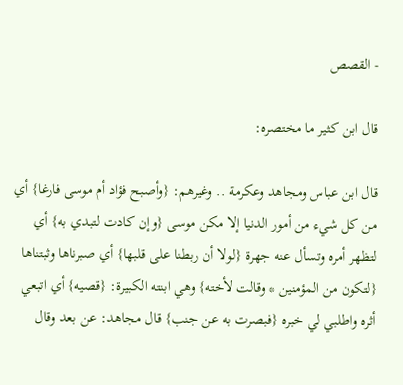- القصص

قال ابن كثير ما مختصره:

قال ابن عباس ومجاهد وعكرمة .. وغيرهم: {وأصبح فؤاد أم موسى فارغا} أي من كل شيء من أمور الدنيا إلا مكن موسى {وإن كادت لتبدي به} أي لتظهر أمره وتسأل عنه جهرة {لولا أن ربطنا على قلبها} أي صبرناها وثبتناها {لتكون من المؤمنين * وقالت لأخته} وهي ابنته الكبيرة: {قصيه} أي اتبعي أثره واطلبي لي خبره {فبصرت به عن جنب} قال مجاهد: عن بعد وقال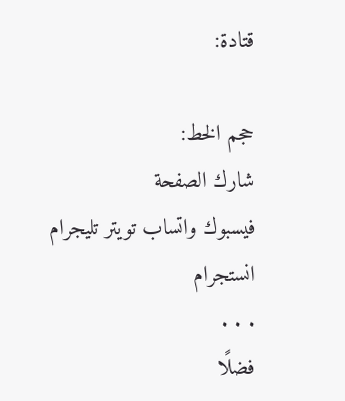قتادة:

حجم الخط:
شارك الصفحة
فيسبوك واتساب تويتر تليجرام انستجرام
. . .
فضلًا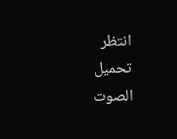انتظر تحميل الصوت